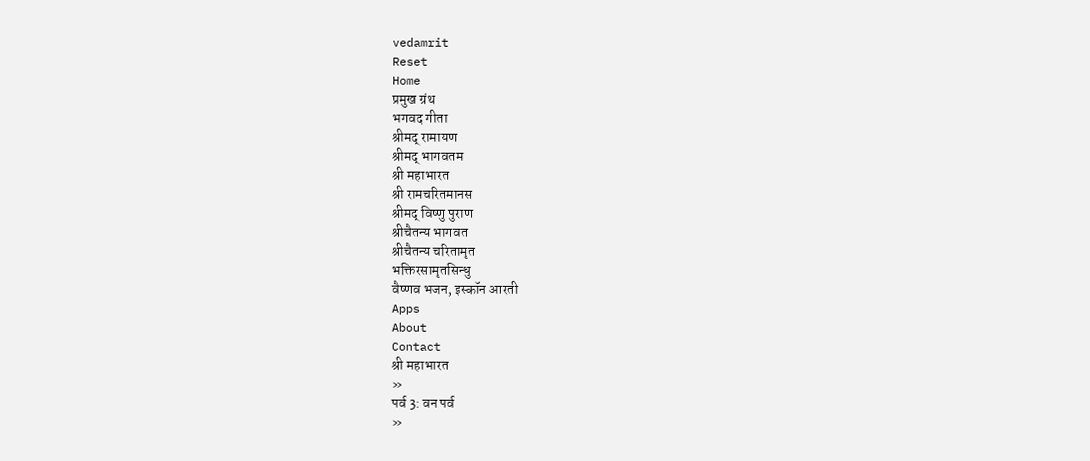vedamrit
Reset
Home
प्रमुख ग्रंथ
भगवद गीता
श्रीमद् रामायण
श्रीमद् भागवतम
श्री महाभारत
श्री रामचरितमानस
श्रीमद् विष्णु पुराण
श्रीचैतन्य भागवत
श्रीचैतन्य चरितामृत
भक्तिरसामृतसिन्धु
वैष्णव भजन, इस्कॉन आरती
Apps
About
Contact
श्री महाभारत
»
पर्व 3: वन पर्व
»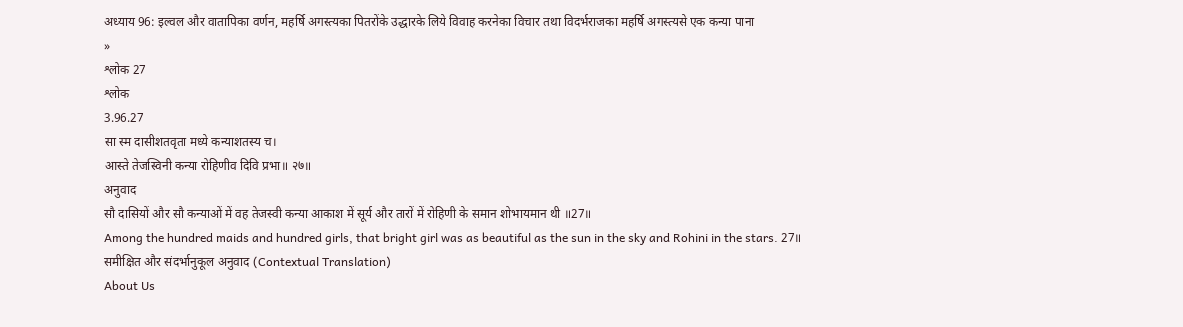अध्याय 96: इल्वल और वातापिका वर्णन, महर्षि अगस्त्यका पितरोंके उद्धारके लिये विवाह करनेका विचार तथा विदर्भराजका महर्षि अगस्त्यसे एक कन्या पाना
»
श्लोक 27
श्लोक
3.96.27
सा स्म दासीशतवृता मध्ये कन्याशतस्य च।
आस्ते तेजस्विनी कन्या रोहिणीव दिवि प्रभा॥ २७॥
अनुवाद
सौ दासियों और सौ कन्याओं में वह तेजस्वी कन्या आकाश में सूर्य और तारों में रोहिणी के समान शोभायमान थी ॥27॥
Among the hundred maids and hundred girls, that bright girl was as beautiful as the sun in the sky and Rohini in the stars. 27॥
समीक्षित और संदर्भानुकूल अनुवाद (Contextual Translation)
About Us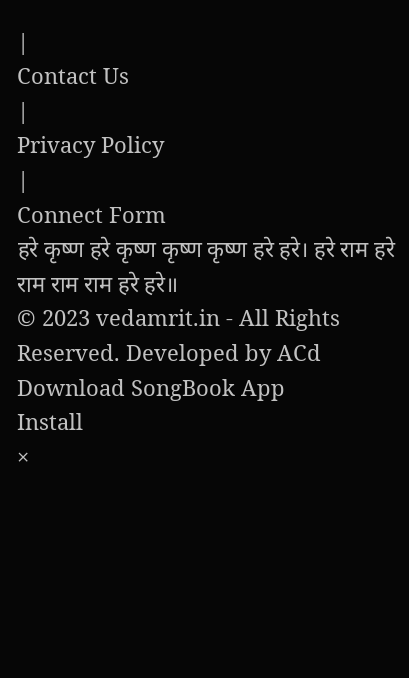|
Contact Us
|
Privacy Policy
|
Connect Form
हरे कृष्ण हरे कृष्ण कृष्ण कृष्ण हरे हरे। हरे राम हरे राम राम राम हरे हरे॥
© 2023 vedamrit.in - All Rights Reserved. Developed by ACd
Download SongBook App
Install
×